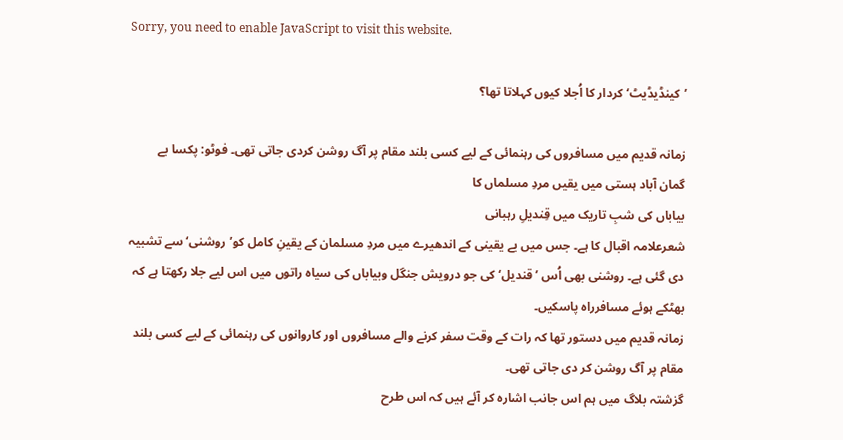Sorry, you need to enable JavaScript to visit this website.

’کینڈیڈیٹ‘ کردار کا اُجلا کیوں کہلاتا تھا؟

زمانہ قدیم میں مسافروں کی رہنمائی کے لیے کسی بلند مقام پر آگ روشن کردی جاتی تھی۔ فوٹو: پکسا بے
گمان آباد ہستی میں یقیں مردِ مسلماں کا
بیاباں کی شبِ تاریک میں قِندیلِ رہبانی
شعرعلامہ اقبال کا ہے۔ جس میں بے یقینی کے اندھیرے میں مردِ مسلمان کے یقینِ کامل کو’روشنی‘ سے تشبیہ دی گئی ہے۔ روشنی بھی اُس ’قندیل‘ کی جو درویش جنگل وبیاباں کی سیاہ راتوں میں اس لیے جلا رکھتا ہے کہ بھٹکے ہوئے مسافرراہ پاسکیں۔
زمانہ قدیم میں دستور تھا کہ رات کے وقت سفر کرنے والے مسافروں اور کاروانوں کی رہنمائی کے لیے کسی بلند مقام پر آگ روشن کر دی جاتی تھی۔
گزشتہ بلاگ میں ہم اس جانب اشارہ کر آئے ہیں کہ اس طرح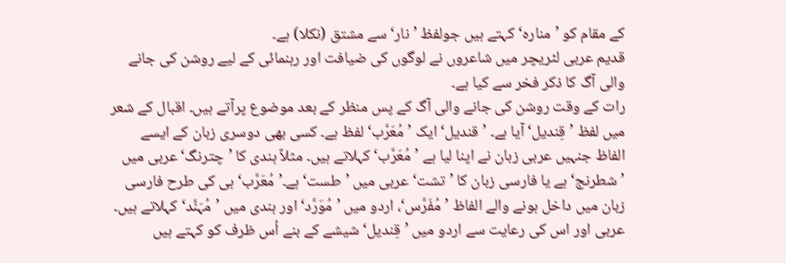کے مقام کو ’منارہ‘ کہتے ہیں جولفظ ’نار‘ سے مشتق (نکلا) ہے۔
قدیم عربی لٹریچر میں شاعروں نے لوگوں کی ضیافت اور رہنمائی کے لیے روشن کی جانے والی آگ کا ذکر فخر سے کیا ہے۔
رات کے وقت روشن کی جانے والی آگ کے پس منظر کے بعد موضوع پرآتے ہیں۔ اقبال کے شعر میں لفظ ’قِندیل‘ آیا ہے۔ ’قندیل‘ ایک ’مُعَرَّب‘ لفظ ہے۔ کسی بھی دوسری زبان کے ایسے الفاظ جنہیں عربی زبان نے اپنا لیا ہے ’مُعَرَّب‘ کہلاتے ہیں۔ مثلاً ہندی کا ’چترنگ‘ عربی میں ’شطرنج‘ ہے یا فارسی زبان کا ’تشت‘ عربی میں ’طست‘ ہے۔’مُعَرَّب‘ ہی کی طرح فارسی زبان میں داخل ہونے والے الفاظ ’مُفَرَّس‘، اردو میں ’مُوَرَّد‘ اور ہندی میں ’مُہَنَّد‘ کہلاتے ہیں۔
عربی اور اس کی رعایت سے اردو میں ’قِندیل‘ شیشے کے بنے اُس ظرف کو کہتے ہیں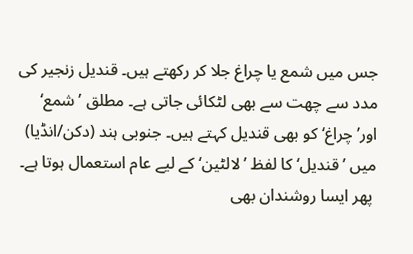جس میں شمع یا چراغ جلا کر رکھتے ہیں۔ قندیل زنجیر کی مدد سے چھت سے بھی لٹکائی جاتی ہے۔ مطلق ’شمع‘ اور’چراغ‘ کو بھی قندیل کہتے ہیں۔ جنوبی ہند (دکن/انڈیا) میں ’قندیل‘ کا لفظ ’لالٹین‘ کے لیے عام استعمال ہوتا ہے۔
 پھر ایسا روشندان بھی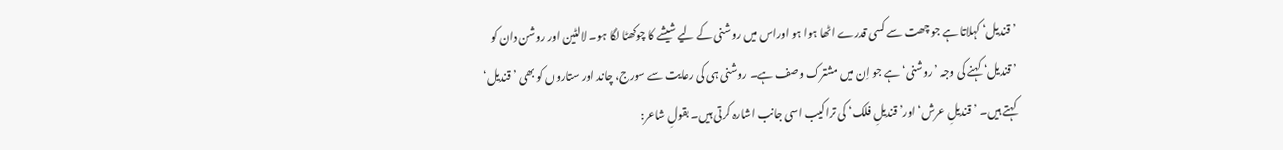’قندیل‘ کہلاتا ہے جو چھت سے کسی قدرے اٹھا ہوا ہو اوراس میں روشنی کے لیے شیشے کا چوکھٹا لگا ہو۔ لالٹین اور روشن دان کو ’قندیل‘ کہنے کی وجہ ’روشنی‘ ہے جو اِن میں مشترک وصف ہے۔ روشنی ہی کی رعایت سے سورج، چاند اور ستاروں کو بھی ’قندیل‘ کہتے ہیں۔ ’قندیلِ عرش‘اور’قندیلِ فلک‘ کی تراکیب اسی جانب اشارہ کرتی ہیں۔ بقولِ شاعر: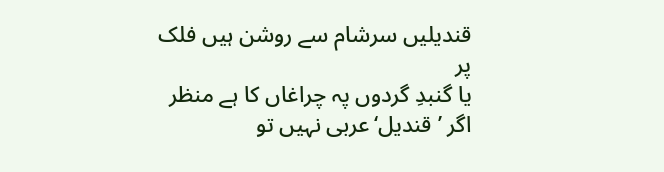قندیلیں سرشام سے روشن ہیں فلک پر
یا گنبدِ گردوں پہ چراغاں کا ہے منظر
اگر ’قندیل‘عربی نہیں تو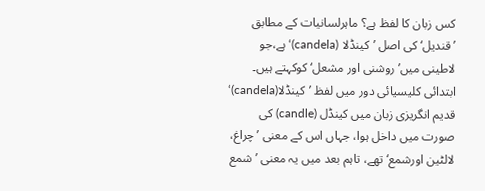کس زبان کا لفظ ہے؟ ماہرلسانیات کے مطابق ’قندیل‘ کی اصل ’کینڈلا (candela)‘ ہے،جو لاطینی میں’روشنی اور مشعل‘ کوکہتے ہیں۔
ابتدائی کلیسیائی دور میں لفظ ’کینڈلا(candela)‘ قدیم انگریزی زبان میں کینڈل (candle) کی صورت میں داخل ہوا، جہاں اس کے معنی ’چراغ، لالٹین اورشمع‘ تھے، تاہم بعد میں یہ معنی ’شمع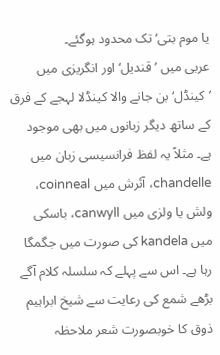یا موم بتی‘ تک محدود ہوگئے۔
عربی میں ’قندیل‘ اور انگریزی میں ’کینڈل‘ بن جانے والا کینڈلا لہجے کے فرق کے ساتھ دیگر زبانوں میں بھی موجود ہے۔ مثلاً یہ لفظ فرانسیسی زبان میں chandelle، آئرش میں coinneal، ولش یا ولزی میں canwyll، باسکی میں kandela کی صورت میں جگمگا رہا ہے۔ اس سے پہلے کہ سلسلہ کلام آگے بڑھے شمع کی رعایت سے شیخ ابراہیم ذوق کا خوبصورت شعر ملاحظہ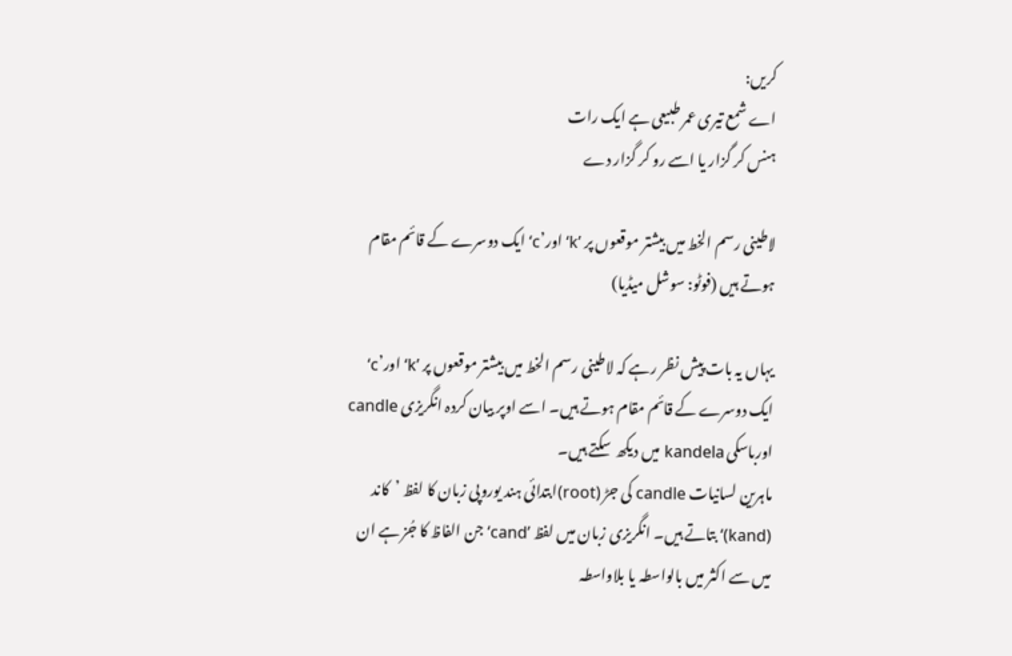کریں:
اے شمع تیری عمر طبیعی ہے ایک رات
ہنس کر گزار یا اسے رو کر گزار دے

لاطینی رسم الخط میں بیشتر موقعوں پر ’k‘ اور’c‘ ایک دوسرے کے قائم مقام ہوتے ہیں (فوٹو: سوشل میڈیا)

یہاں یہ بات پیش نظر رہے کہ لاطینی رسم الخط میں بیشتر موقعوں پر ’k‘ اور’c‘ ایک دوسرے کے قائم مقام ہوتے ہیں۔ اسے اوپر بیان کردہ انگریزی candle اورباسکی kandela میں دیکھ  سکتے ہیں۔
ماہرین لسانیات candle کی جڑ (root)ابتدائی ہند یوروپی زبان کا لفظ ’کاند (kand)‘ بتاتے ہیں۔ انگریزی زبان میں لفظ ’cand‘ جن الفاظ کا جُز ہے ان میں سے اکثر میں بالواسطہ یا بلاواسطہ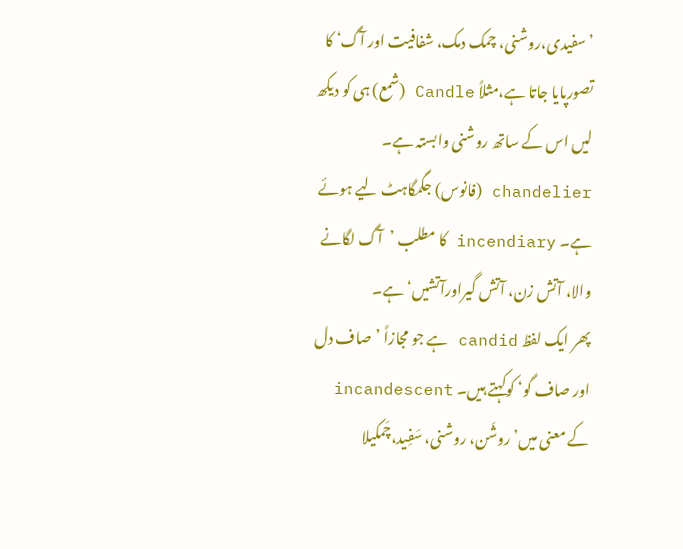’سفیدی،روشنی، چمک دمک، شفافیت اور آگ‘ کا تصورپایا جاتا ہے،مثلاً Candle (شمع) ہی کو دیکھ لیں اس کے ساتھ روشنی وابستہ ہے۔ chandelier (فانوس) جگمگاہٹ لیے ہوئے ہے۔ incendiary کا مطلب ’آگ لگانے والا، آتش زن، آتش گیراورآتشیں‘ہے۔
پھر ایک لفظ candid ہے جو مجازاً ’صاف دل اور صاف گو‘ کوکہتے ہیں۔ incandescent کے معنی میں’روشَن، روشنی، سَفِيد،چَمکيلا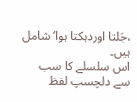،جَلتا اوردہکتا ہوا‘ شامل ہیں۔
اس سلسلے کا سب سے دلچسپ لفظ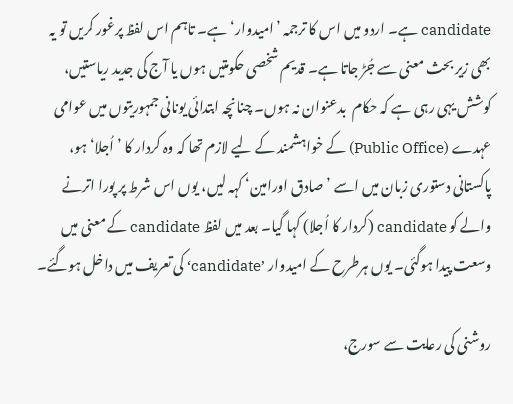candidate ہے۔ اردو میں اس کا ترجمہ ’امیدوار‘ ہے۔ تاہم اس لفظ پرغور کریں تو یہ بھی زیر بحث معنی سے جُڑ جاتا ہے۔ قدیم شخصی حکومتیں ہوں یا آج کی جدید ریاستیں، کوشش یہی رہی ہے کہ حکام  بدعنوان نہ ہوں۔ چنانچہ ابتدائی یونانی جمہوریتوں میں عوامی عہدے (Public Office) کے خواہشمند کے لیے لازم تھا کہ وہ کردار کا ’اُجلا‘ ہو، پاکستانی دستوری زبان میں اسے ’صادق اورامین‘ کہہ لیں، یوں اس شرط پر پورا اترنے والے کو candidate (کردار کا اُجلا) کہا گیا۔ بعد میں لفظ candidate کے معنی میں وسعت پیدا ہوگئی۔ یوں ہرطرح کے امیدوار ’candidate‘ کی تعریف میں داخل ہوگئے۔

روشنی کی رعایت سے سورج،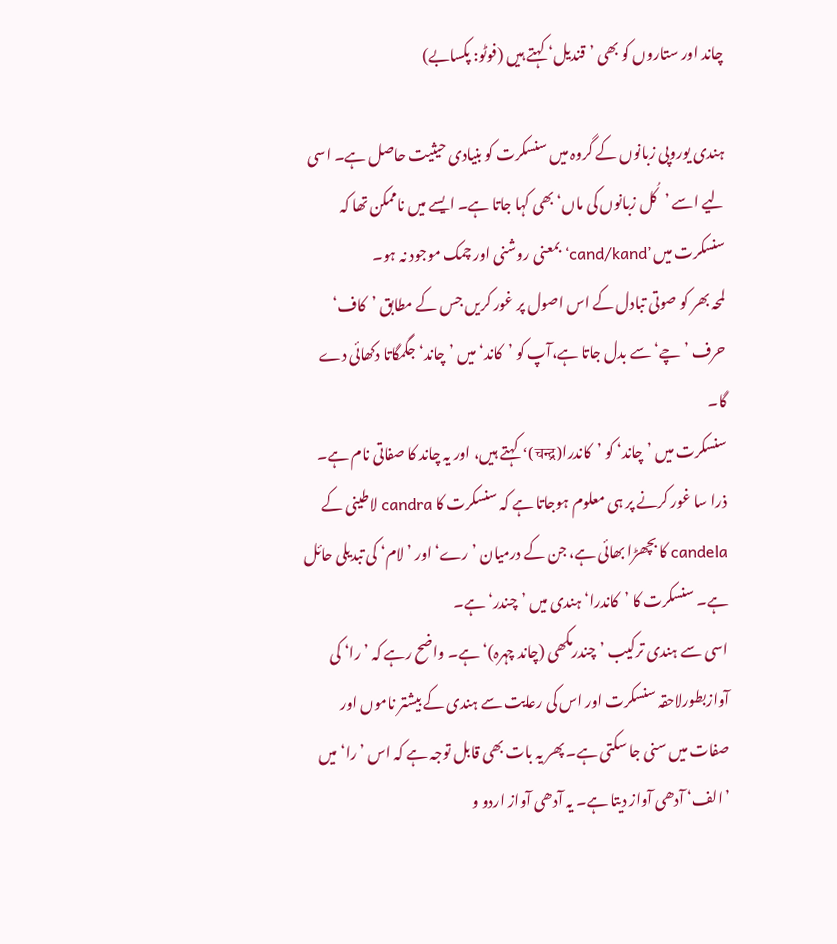چاند اور ستاروں کو بھی ’قندیل‘ کہتے ہیں (فوٹو: پکسابے)

ہندی یوروپی زبانوں کے گروہ میں سنسکرت کو بنیادی حیثیت حاصل ہے۔ اسی لیے اسے ’کُل زبانوں کی ماں‘ بھی کہا جاتا ہے۔ ایسے میں ناممکن تھا کہ سنسکرت میں ’cand/kand‘ بمعنی روشنی اور چمک موجود نہ ہو۔
لمحہ بھر کو صوتی تبادل کے اس اصول پر غور کریں جس کے مطابق ’کاف‘ حرف ’چے‘ سے بدل جاتا ہے،آپ کو ’کاند‘ میں ’چاند‘ جگمگاتا دکھائی دے گا۔
سنسکرت میں ’چاند‘ کو ’کاندرا(चन्द्र)‘ کہتے ہیں، اور یہ چاند کا صفاتی نام ہے۔ ذرا سا غور کرنے پر ہی معلوم ہوجاتا ہے کہ سنسکرت کا candra لاطینی کے candela کا بچھڑا بھائی ہے، جن کے درمیان ’رے‘ اور ’لام‘ کی تبدیلی حائل ہے۔ سنسکرت کا ’کاندرا‘ ہندی میں ’چندر‘ ہے۔
اسی سے ہندی ترکیب ’چندرمکھی (چاند چہرہ)‘ ہے۔ واضح رہے کہ ’را‘ کی آوازبطورلاحقہ سنسکرت اور اس کی رعایت سے ہندی کے بیشتر ناموں اور صفات میں سنی جا سکتی ہے۔ پھر یہ بات بھی قابل توجہ ہے کہ اس ’را‘ میں ’الف‘ آدھی آواز دیتا ہے۔ یہ آدھی آواز اردو و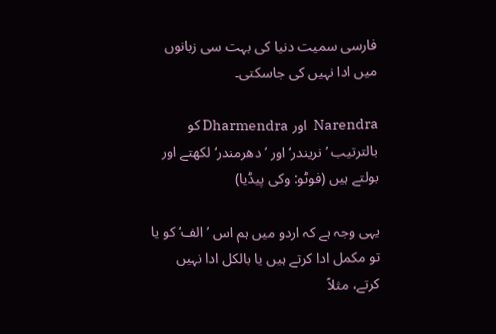فارسی سمیت دنیا کی بہت سی زبانوں میں ادا نہیں کی جاسکتی۔

Narendra  اور Dharmendra کو بالترتیب ’نریندر‘ اور ’دھرمندر‘ لکھتے اور بولتے ہیں (فوٹو: وکی پیڈیا)

یہی وجہ ہے کہ اردو میں ہم اس ’الف‘ کو یا تو مکمل ادا کرتے ہیں یا بالکل ادا نہیں کرتے، مثلاً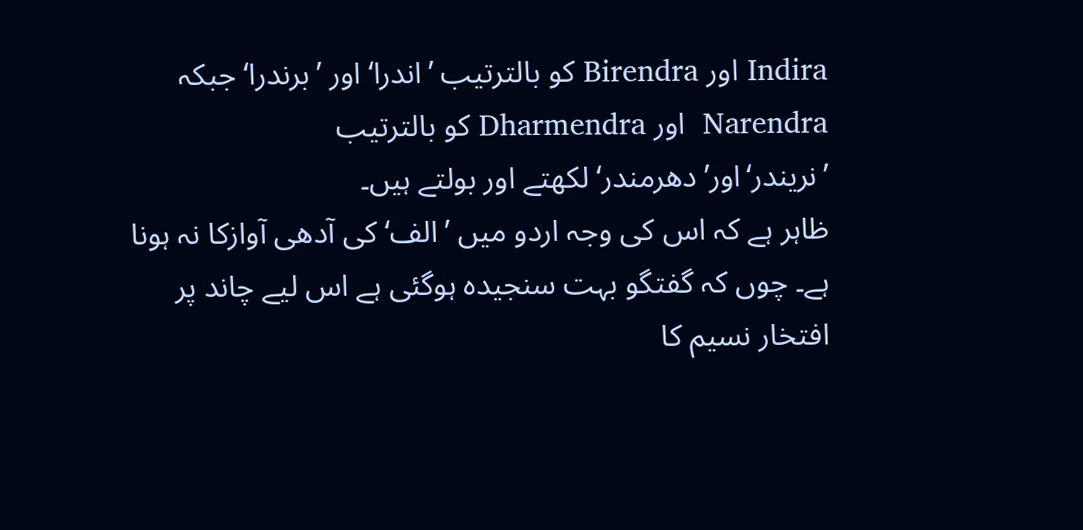Indira اور Birendra کو بالترتیب ’اندرا‘ اور ’برندرا‘ جبکہ Narendra  اور Dharmendra کو بالترتیب ’نریندر‘اور’دھرمندر‘ لکھتے اور بولتے ہیں۔
ظاہر ہے کہ اس کی وجہ اردو میں ’الف‘ کی آدھی آوازکا نہ ہونا ہے۔ چوں کہ گفتگو بہت سنجیدہ ہوگئی ہے اس لیے چاند پر افتخار نسیم کا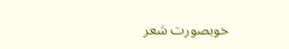خوبصورت شعر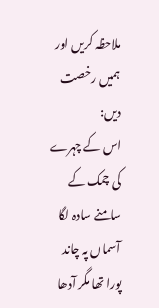ملاحظہ کریں اور ہمیں رخصت دیں:
اس کے چہرے کی چمک کے سامنے سادہ لگا
آسماں پہ چاند پورا تھا مگر آدھا